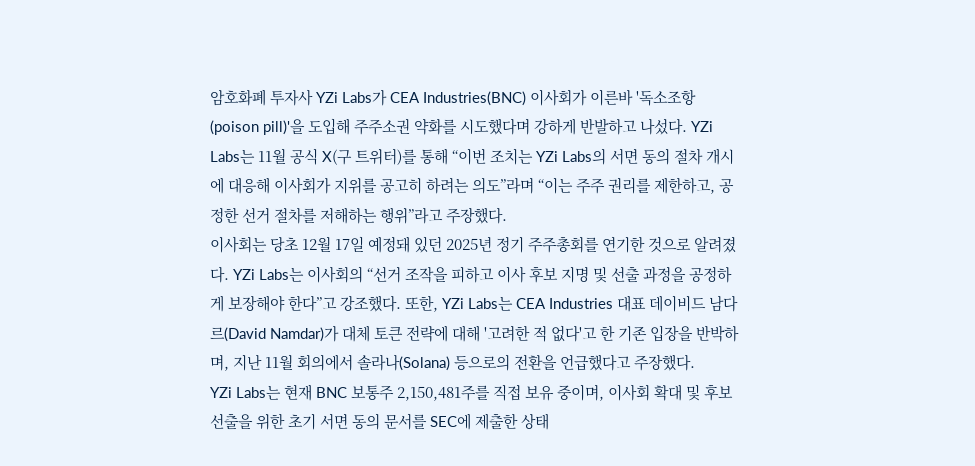암호화폐 투자사 YZi Labs가 CEA Industries(BNC) 이사회가 이른바 '독소조항(poison pill)'을 도입해 주주소권 약화를 시도했다며 강하게 반발하고 나섰다. YZi Labs는 11월 공식 X(구 트위터)를 통해 “이번 조치는 YZi Labs의 서면 동의 절차 개시에 대응해 이사회가 지위를 공고히 하려는 의도”라며 “이는 주주 권리를 제한하고, 공정한 선거 절차를 저해하는 행위”라고 주장했다.
이사회는 당초 12월 17일 예정돼 있던 2025년 정기 주주총회를 연기한 것으로 알려졌다. YZi Labs는 이사회의 “선거 조작을 피하고 이사 후보 지명 및 선출 과정을 공정하게 보장해야 한다”고 강조했다. 또한, YZi Labs는 CEA Industries 대표 데이비드 남다르(David Namdar)가 대체 토큰 전략에 대해 '고려한 적 없다'고 한 기존 입장을 반박하며, 지난 11월 회의에서 솔라나(Solana) 등으로의 전환을 언급했다고 주장했다.
YZi Labs는 현재 BNC 보통주 2,150,481주를 직접 보유 중이며, 이사회 확대 및 후보 선출을 위한 초기 서면 동의 문서를 SEC에 제출한 상태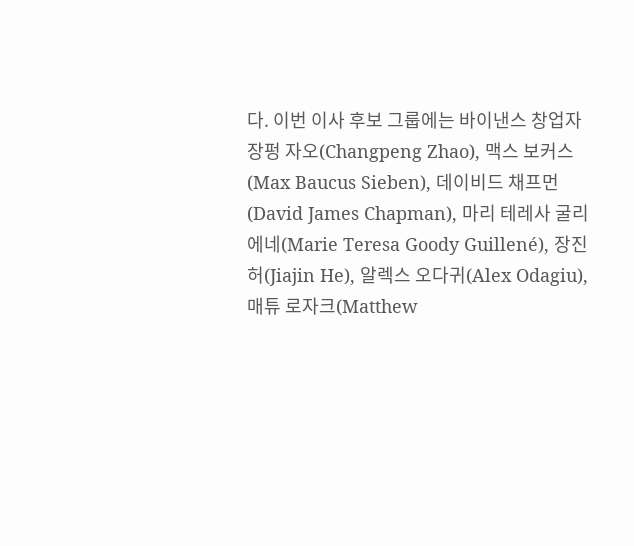다. 이번 이사 후보 그룹에는 바이낸스 창업자 장펑 자오(Changpeng Zhao), 맥스 보커스(Max Baucus Sieben), 데이비드 채프먼(David James Chapman), 마리 테레사 굴리에네(Marie Teresa Goody Guillené), 장진허(Jiajin He), 알렉스 오다귀(Alex Odagiu), 매튜 로자크(Matthew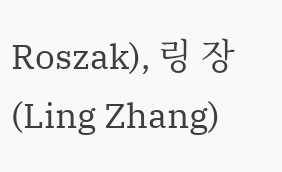Roszak), 링 장(Ling Zhang)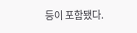등이 포함됐다.